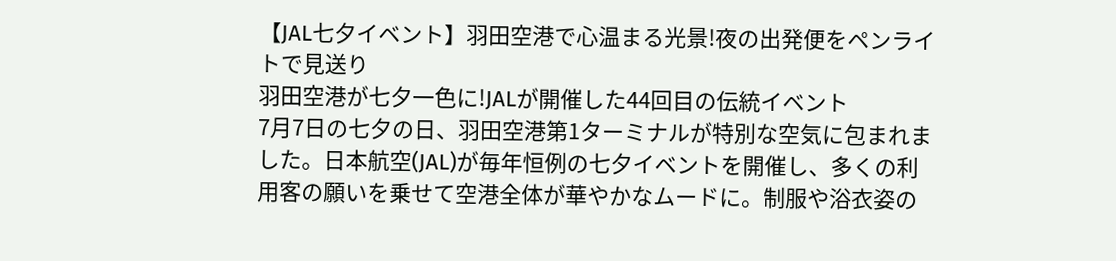【JAL七夕イベント】羽田空港で心温まる光景!夜の出発便をペンライトで見送り
羽田空港が七夕一色に!JALが開催した44回目の伝統イベント
7月7日の七夕の日、羽田空港第1ターミナルが特別な空気に包まれました。日本航空(JAL)が毎年恒例の七夕イベントを開催し、多くの利用客の願いを乗せて空港全体が華やかなムードに。制服や浴衣姿の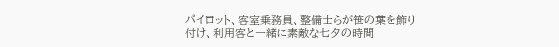パイロット、客室乗務員、整備士らが笹の葉を飾り付け、利用客と一緒に素敵な七夕の時間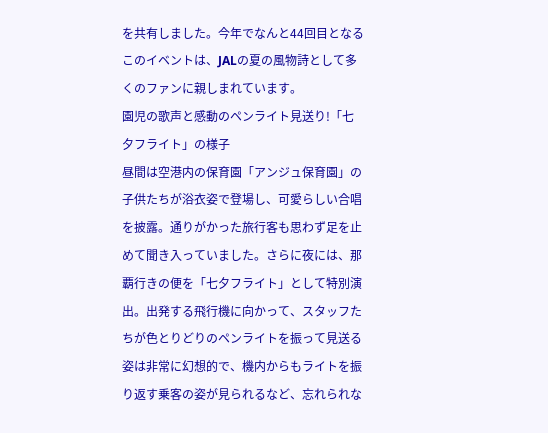を共有しました。今年でなんと44回目となるこのイベントは、JALの夏の風物詩として多くのファンに親しまれています。
園児の歌声と感動のペンライト見送り!「七夕フライト」の様子
昼間は空港内の保育園「アンジュ保育園」の子供たちが浴衣姿で登場し、可愛らしい合唱を披露。通りがかった旅行客も思わず足を止めて聞き入っていました。さらに夜には、那覇行きの便を「七夕フライト」として特別演出。出発する飛行機に向かって、スタッフたちが色とりどりのペンライトを振って見送る姿は非常に幻想的で、機内からもライトを振り返す乗客の姿が見られるなど、忘れられな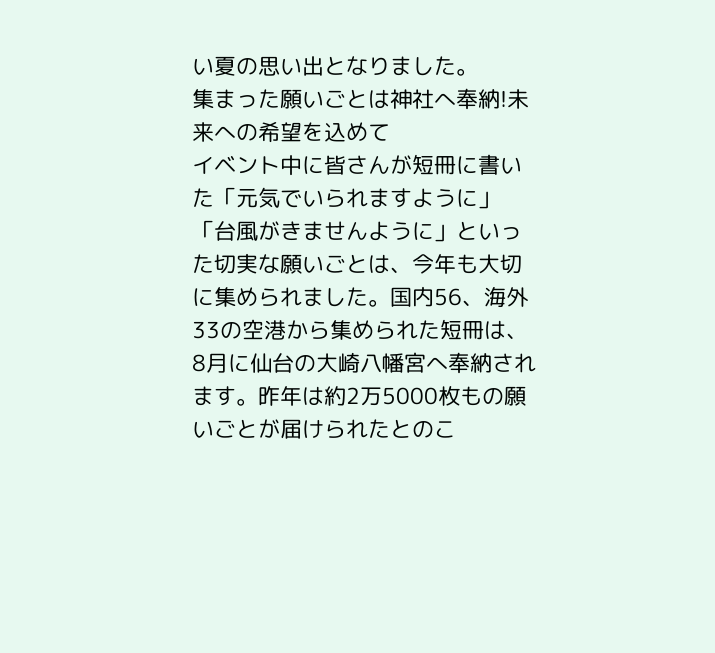い夏の思い出となりました。
集まった願いごとは神社へ奉納!未来への希望を込めて
イベント中に皆さんが短冊に書いた「元気でいられますように」「台風がきませんように」といった切実な願いごとは、今年も大切に集められました。国内56、海外33の空港から集められた短冊は、8月に仙台の大崎八幡宮へ奉納されます。昨年は約2万5000枚もの願いごとが届けられたとのこ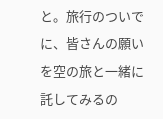と。旅行のついでに、皆さんの願いを空の旅と一緒に託してみるの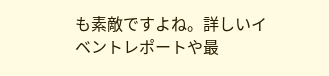も素敵ですよね。詳しいイベントレポートや最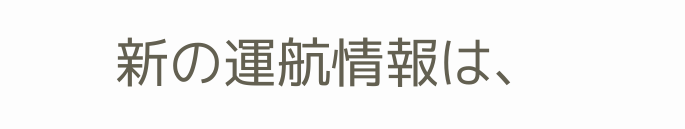新の運航情報は、